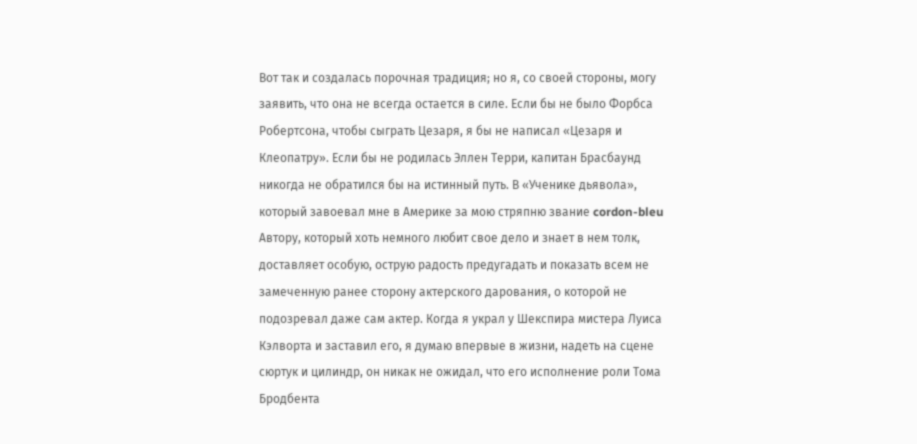Вот так и создалась порочная традиция; но я, со своей стороны, могу заявить, что она не всегда остается в силе. Если бы не было Форбса Робертсона, чтобы сыграть Цезаря, я бы не написал «Цезаря и Клеопатру». Если бы не родилась Эллен Терри, капитан Брасбаунд никогда не обратился бы на истинный путь. В «Ученике дьявола», который завоевал мне в Америке за мою стряпню звание cordon-bleu
Автору, который хоть немного любит свое дело и знает в нем толк, доставляет особую, острую радость предугадать и показать всем не замеченную ранее сторону актерского дарования, о которой не подозревал даже сам актер. Когда я украл у Шекспира мистера Луиса Кэлворта и заставил его, я думаю впервые в жизни, надеть на сцене сюртук и цилиндр, он никак не ожидал, что его исполнение роли Тома Бродбента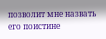позволит мне назвать его поистине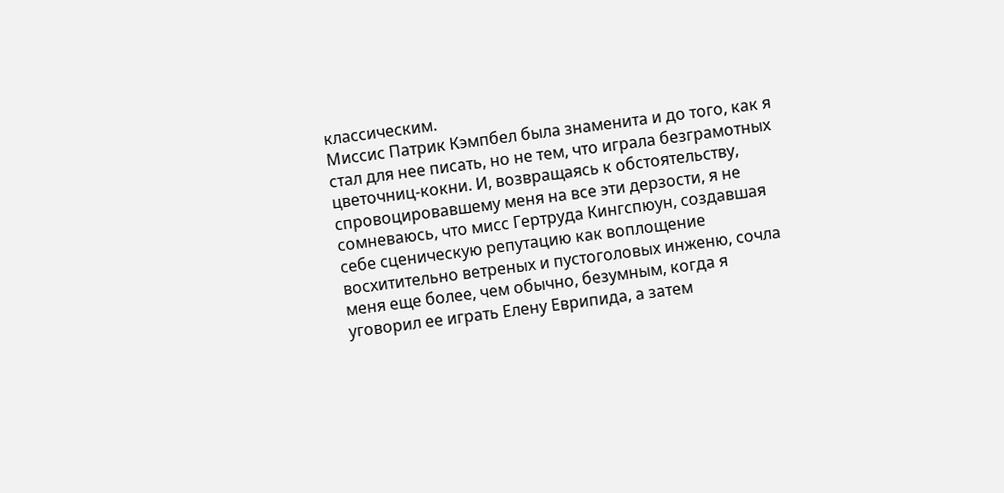классическим.
Миссис Патрик Кэмпбел была знаменита и до того, как я стал для нее писать, но не тем, что играла безграмотных цветочниц-кокни. И, возвращаясь к обстоятельству, спровоцировавшему меня на все эти дерзости, я не сомневаюсь, что мисс Гертруда Кингспюун, создавшая себе сценическую репутацию как воплощение восхитительно ветреных и пустоголовых инженю, сочла меня еще более, чем обычно, безумным, когда я уговорил ее играть Елену Еврипида, а затем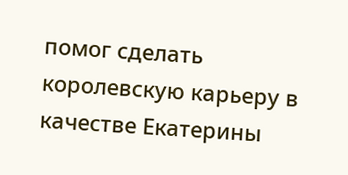помог сделать королевскую карьеру в качестве Екатерины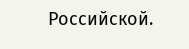Российской.